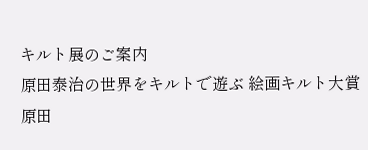キルト展のご案内
原田泰治の世界をキルトで遊ぶ 絵画キルト大賞
原田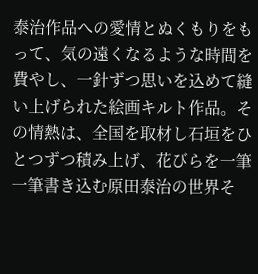泰治作品への愛情とぬくもりをもって、気の遠くなるような時間を費やし、一針ずつ思いを込めて縫い上げられた絵画キルト作品。その情熱は、全国を取材し石垣をひとつずつ積み上げ、花びらを一筆一筆書き込む原田泰治の世界そ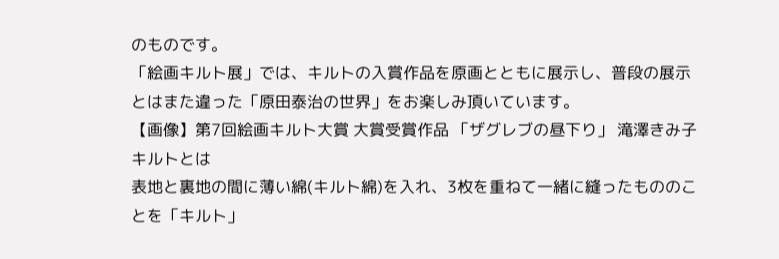のものです。
「絵画キルト展」では、キルトの入賞作品を原画とともに展示し、普段の展示とはまた違った「原田泰治の世界」をお楽しみ頂いています。
【画像】第7回絵画キルト大賞 大賞受賞作品 「ザグレブの昼下り」 滝澤きみ子
キルトとは
表地と裏地の間に薄い綿(キルト綿)を入れ、3枚を重ねて一緒に縫ったもののことを「キルト」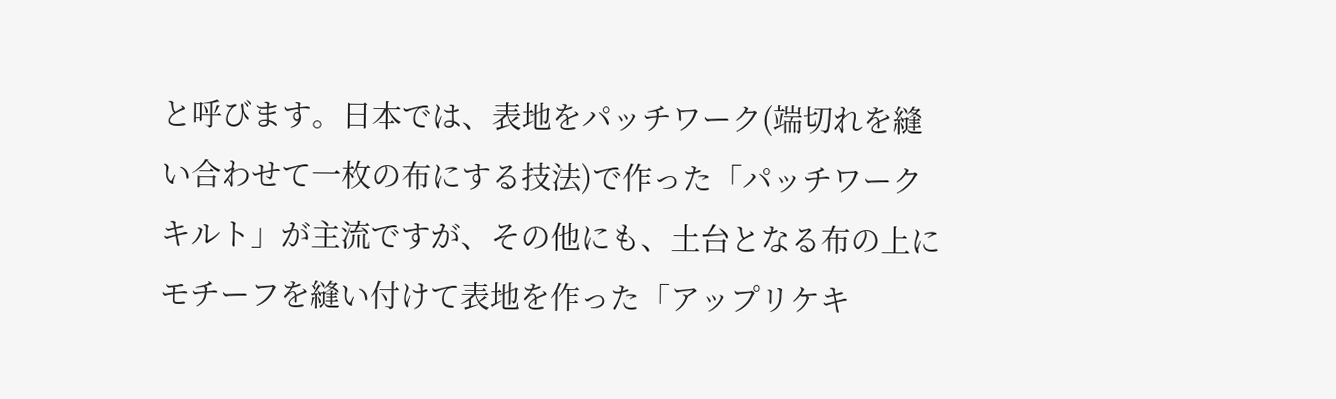と呼びます。日本では、表地をパッチワーク(端切れを縫い合わせて一枚の布にする技法)で作った「パッチワークキルト」が主流ですが、その他にも、土台となる布の上にモチーフを縫い付けて表地を作った「アップリケキ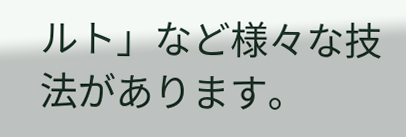ルト」など様々な技法があります。